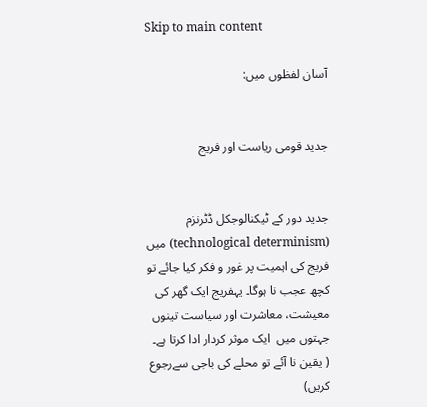Skip to main content

آسان لفظوں میں:


جدید قومی ریاست اور فریج


جدید دور کے ٹیکنالوجکل ڈٹرنزم (technological determinism) میں فریج کی اہمیت پر غور و فکر کیا جائے تو کچھ عجب نا ہوگا۔ یہفریج ایک گھر کی معیشت، معاشرت اور سیاست تینوں جہتوں میں  ایک موثر کردار ادا کرتا ہے۔ ( یقین نا آئے تو محلے کی باجی سےرجوع کریں)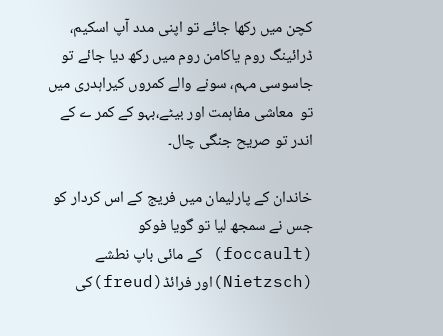کچن میں رکھا جائے تو اپنی مدد آپ اسکیم، ڈرائینگ روم یاکامن روم میں رکھ دیا جائے تو جاسوسی مہم، سونے والے کمروں کیراہدری میں تو  معاشی مفاہمت اور بیٹے،بہو کے کمر ے کے اندر تو صریح جنگی چال۔

خاندان کے پارلیمان میں فریج کے اس کردار کو جس نے سمجھ لیا تو گویا فوکو (foccault) کے مائی باپ نطشے (Nietzsch)اور فرائڈ(freud)کی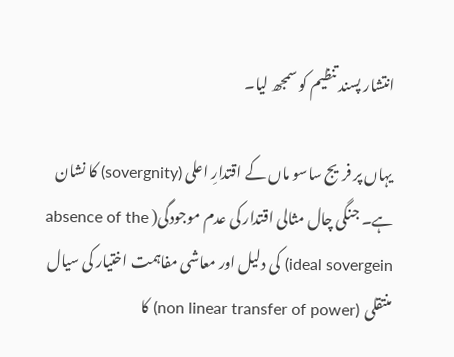انتشار پسند تنظیم کو سمجھ لیا۔

یہاں پر فریج ساسو ماں کے اقتدارِ اعلی (sovergnity) کا نشان ہے۔ جنگی چال مثالی اقتدار کی عدم موجودگی( absence of the ideal sovergein) کی دلیل اور معاشی مفاہمت اختیار کی سیال منتقلی  (non linear transfer of power) کا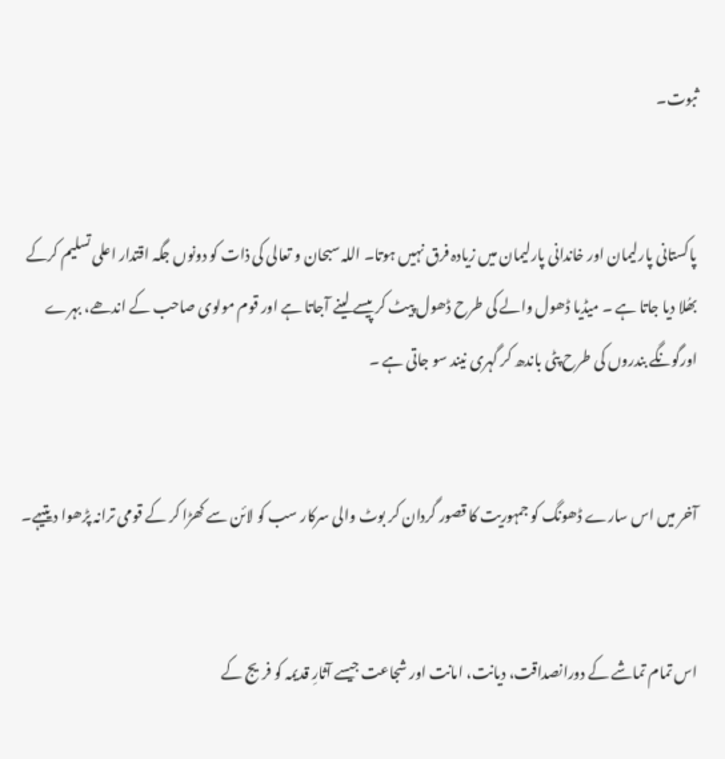ثبوت۔


پاکستانی پارلیمان اور خاندانی پارلیمان میں زیادہ فرق نہیں ہوتا۔ اللہ سبحان و تعالی کی ذات کو دونوں جگہ اقتدار اعلی تسلیم کرکے  بھُلا دیا جاتا ہے ۔ میڈیا ڈھول والے کی طرح ڈھول پیٹ کر پیسے لینے آجاتا ہے اور قوم مولوی صاحب کے اندھے، بہرے اورگونگے بندروں کی طرح پٹی باندھ کر گہری نیند سو جاتی ہے ۔


آخر میں اس سارے ڈھونگ کو جمہوریت کا قصور گردان کر بوٹ والی سرکار سب کو لائن سے کھڑا کر کے قومی ترانہ پڑھوا دیتیہے۔


اس تمام تماشے کے دورانصداقت، دیانت، امانت اور شجاعت جیسے آثارِ قدیمہ کو فریج کے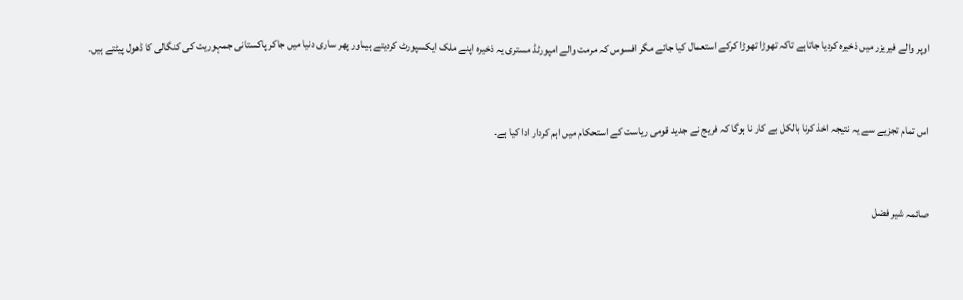اوپر والے فیریزر میں ذخیرہ کردیا جاتاہے تاکہ تھوڑا تھوڑا کرکے استعمال کیا جائے مگر افسوس کہ مرمت والے امپورٹڈ مستری یہ ذخیرہ اپنے ملک ایکسپورٹ کردیتے ہیںاور پھر ساری دنیا میں جاکر پاکستانی جمہوریت کی کنگالی کا ڈھول پیٹتے ہیں۔


اس تمام تجزیے سے یہ نتیجہ اخذ کرنا بالکل بے کار نا ہوگا کہ فریج نے جدید قومی ریاست کے استحکام میں اہم کردار ادا کیا ہے۔


صائمہ شیر فضل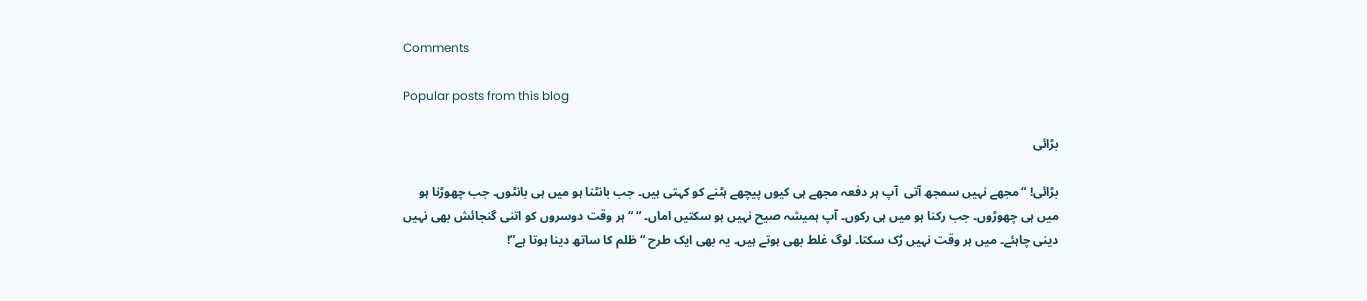Comments

Popular posts from this blog

بڑائی

بڑائی! “مجھے نہیں سمجھ آتی  آپ ہر دفعہ مجھے ہی کیوں پیچھے ہٹنے کو کہتی ہیں۔ جب بانٹنا ہو میں ہی بانٹوں۔ جب چھوڑنا ہو میں ہی چھوڑوں۔ جب رکنا ہو میں ہی رکوں۔ آپ ہمیشہ صیح نہیں ہو سکتیں اماں۔ “ “ہر وقت دوسروں کو اتنی گنجائش بھی نہیں دینی چاہئے۔ میں ہر وقت نہیں رُک سکتا۔ لوگ غلط بھی ہوتے ہیں۔ یہ بھی ایک طرح “ ظلم کا ساتھ دینا ہوتا ہے”!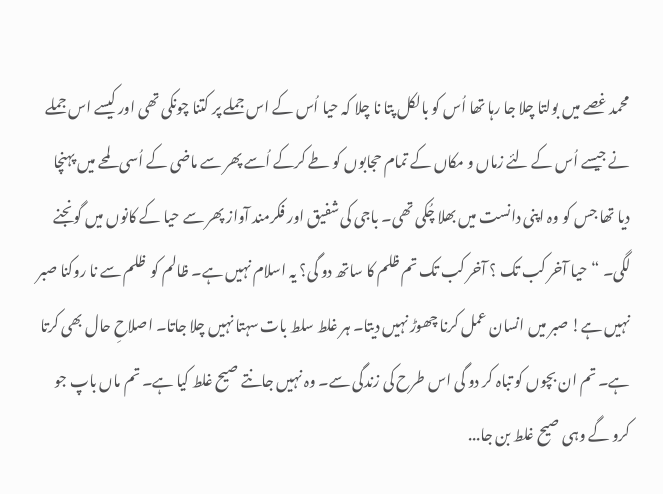محمد غصے میں بولتا چلا جا رہا تھا اُس کو بالکل پتا نا چلا کہ حیا اُس کے اس جملے پر کتنا چونکی تھی اور کیسے اس جملے نے جیسے اُس کے لئے زماں و مکاں کے تمام حجابوں کو طے کرکے اُسے پھر سے ماضی کے اُسی لمحے میں پہنچا دیا تھا جس کو وہ اپنی دانست میں بھلا چُکی تھی۔ باجی کی شفیق اور فکرمند آواز پھر سے حیا کے کانوں میں گونجنے لگی۔ “حیا آخر کب تک ؟ آخر کب تک تم ظلم کا ساتھ دو گی؟ یہ اسلام نہیں ہے۔ ظالم کو  ظلم سے نا روکنا صبر نہیں ہے! صبر میں انسان عمل کرنا چھوڑ نہیں دیتا۔ ہر غلط سلط بات سہتا نہیں چلا جاتا۔ اصلاحِ حال بھی کرتا ہے۔ تم ان بچوں کو تباہ کر دو گی اس طرح کی زندگی سے۔ وہ نہیں جانتے صیح غلط کیا ہے۔ تم ماں باپ جو کرو گے وہی صیح غلط بن جا...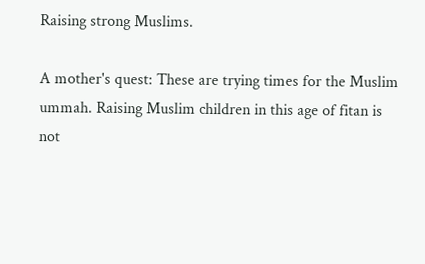Raising strong Muslims.

A mother's quest: These are trying times for the Muslim ummah. Raising Muslim children in this age of fitan is not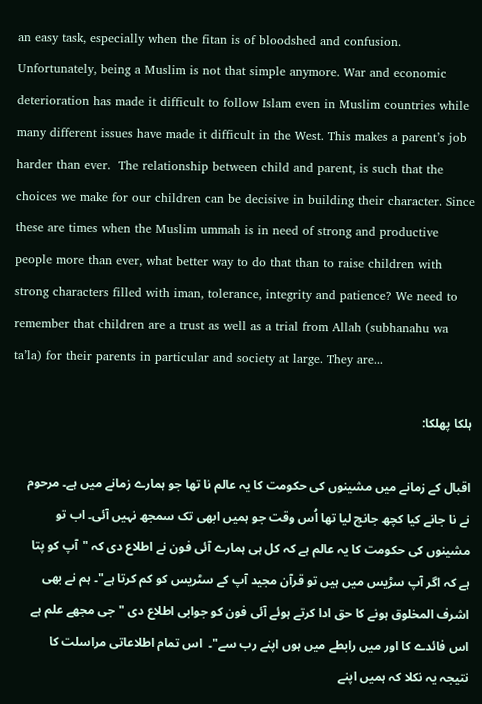an easy task, especially when the fitan is of bloodshed and confusion. Unfortunately, being a Muslim is not that simple anymore. War and economic deterioration has made it difficult to follow Islam even in Muslim countries while many different issues have made it difficult in the West. This makes a parent’s job harder than ever.  The relationship between child and parent, is such that the choices we make for our children can be decisive in building their character. Since these are times when the Muslim ummah is in need of strong and productive people more than ever, what better way to do that than to raise children with strong characters filled with iman, tolerance, integrity and patience? We need to remember that children are a trust as well as a trial from Allah (subhanahu wa ta’la) for their parents in particular and society at large. They are...

ہلکا پھلکا:

اقبال کے زمانے میں مشینوں کی حکومت کا یہ عالم نا تھا جو ہمارے زمانے میں ہے۔ مرحوم نے نا جانے کیا کچھ جانچ لیا تھا اُس وقت جو ہمیں ابھی تک سمجھ نہیں آئی۔ اب تو مشینوں کی حکومت کا یہ عالم ہے کہ کل ہی ہمارے آئی فون نے اطلاع دی کہ "آپ کو پتا ہے کہ اگر آپ سڑیس میں ہیں تو قرآن مجید آپ کے سٹریس کو کم کرتا ہے"۔ ہم نے بھی اشرف المخلوق ہونے کا حق ادا کرتے ہوئے آئی فون کو جوابی اطلاع دی "جی مجھے علم ہے اس فائدے کا اور میں رابطے میں ہوں اپنے رب سے"۔  اس تمام اطلاعاتی مراسلت کا نتیجہ یہ نکلا کہ ہمیں اپنے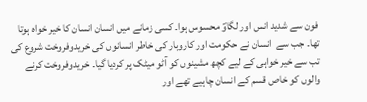فون سے شدید انس اور لگاوؐ محسوس ہوا۔ کسی زمانے میں انسان انسان کا خیر خواہ ہوتا تھا۔ جب سے  انسان نے حکومت اور کاروبار کی خاطر انسانوں کی خریدوفروخت شروع کی تب سے خیر خواہی کے لیے کچھ مشینوں کو آٹو میٹک پر کردیا گیا۔ خریدوفروخت کرنے والوں کو خاص قسم کے انسان چاہیے تھے اور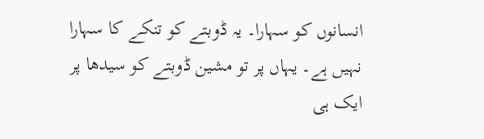انسانوں کو سہارا۔ یہ ڈوبتے کو تنکے کا سہارا نہیں ہے۔ یہاں پر تو مشین ڈوبتے کو سیدھا پر ایک ہی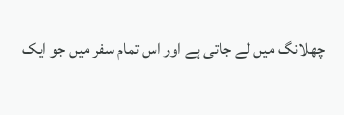چھلانگ میں لے جاتی ہے اور اس تمام سفر میں جو ایک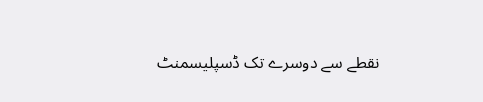نقطے سے دوسرے تک ڈسپلیسمنٹ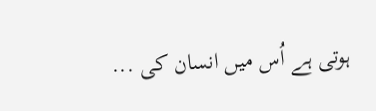ہوتی ہے اُس میں انسان کی ...